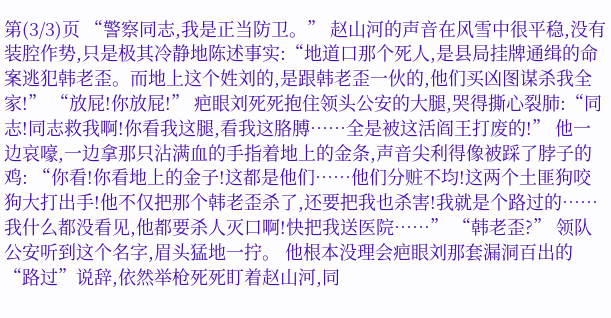第(3/3)页 “警察同志,我是正当防卫。” 赵山河的声音在风雪中很平稳,没有装腔作势,只是极其冷静地陈述事实:“地道口那个死人,是县局挂牌通缉的命案逃犯韩老歪。而地上这个姓刘的,是跟韩老歪一伙的,他们买凶图谋杀我全家!” “放屁!你放屁!” 疤眼刘死死抱住领头公安的大腿,哭得撕心裂肺:“同志!同志救我啊!你看我这腿,看我这胳膊……全是被这活阎王打废的!” 他一边哀嚎,一边拿那只沾满血的手指着地上的金条,声音尖利得像被踩了脖子的鸡: “你看!你看地上的金子!这都是他们……他们分赃不均!这两个土匪狗咬狗大打出手!他不仅把那个韩老歪杀了,还要把我也杀害!我就是个路过的……我什么都没看见,他都要杀人灭口啊!快把我送医院……” “韩老歪?” 领队公安听到这个名字,眉头猛地一拧。 他根本没理会疤眼刘那套漏洞百出的“路过”说辞,依然举枪死死盯着赵山河,同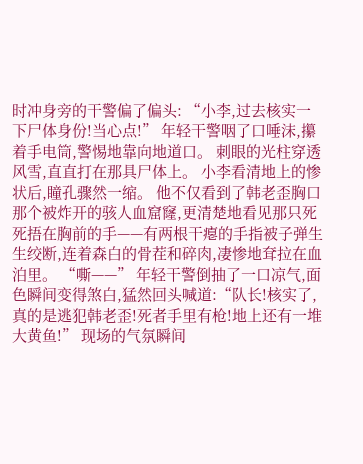时冲身旁的干警偏了偏头: “小李,过去核实一下尸体身份!当心点!” 年轻干警咽了口唾沫,攥着手电筒,警惕地靠向地道口。 刺眼的光柱穿透风雪,直直打在那具尸体上。 小李看清地上的惨状后,瞳孔骤然一缩。 他不仅看到了韩老歪胸口那个被炸开的骇人血窟窿,更清楚地看见那只死死捂在胸前的手——有两根干瘪的手指被子弹生生绞断,连着森白的骨茬和碎肉,凄惨地耷拉在血泊里。 “嘶——” 年轻干警倒抽了一口凉气,面色瞬间变得煞白,猛然回头喊道:“队长!核实了,真的是逃犯韩老歪!死者手里有枪!地上还有一堆大黄鱼!” 现场的气氛瞬间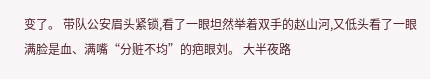变了。 带队公安眉头紧锁,看了一眼坦然举着双手的赵山河,又低头看了一眼满脸是血、满嘴“分赃不均”的疤眼刘。 大半夜路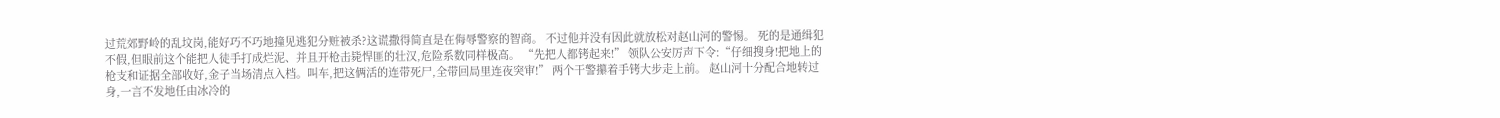过荒郊野岭的乱坟岗,能好巧不巧地撞见逃犯分赃被杀?这谎撒得简直是在侮辱警察的智商。 不过他并没有因此就放松对赵山河的警惕。 死的是通缉犯不假,但眼前这个能把人徒手打成烂泥、并且开枪击毙悍匪的壮汉,危险系数同样极高。 “先把人都铐起来!” 领队公安厉声下令:“仔细搜身!把地上的枪支和证据全部收好,金子当场清点入档。叫车,把这俩活的连带死尸,全带回局里连夜突审!” 两个干警攥着手铐大步走上前。 赵山河十分配合地转过身,一言不发地任由冰冷的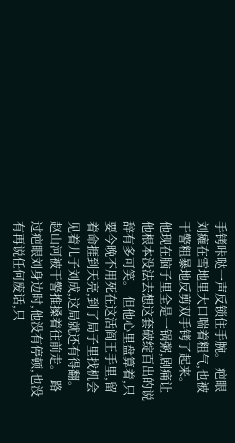手铐咔哒一声反锁住手腕。 疤眼刘瘫在雪地里大口喘着粗气,也被干警粗暴地反剪双手铐了起来。 他现在脑子里全是一锅粥,剧痛让他根本没法去想这套破绽百出的说辞有多可笑。 但他心里盘算着,只要今晚不用死在这活阎王手里,留着命捱到天亮,到了局子里找机会见着儿子刘成,这局就还有得翻。 赵山河被干警推搡着往前走。 路过疤眼刘身边时,他没有停顿,也没有再说任何废话,只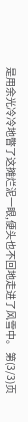是用余光冷冷地瞥了这摊烂泥一眼,便头也不回地走进了风雪中。 第(3/3)页